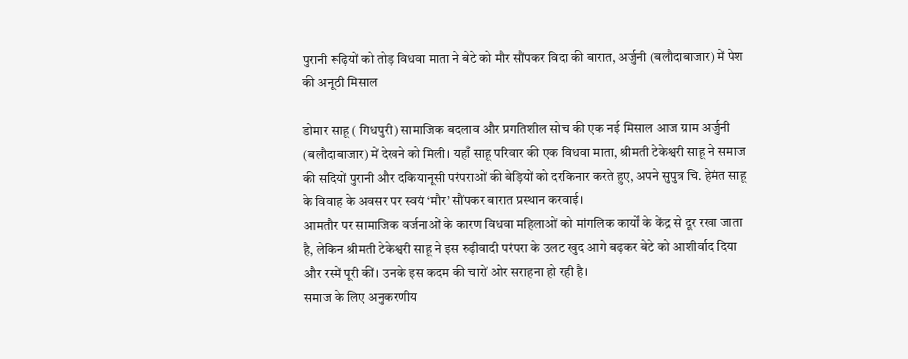पुरानी रूढ़ियों को तोड़ विधवा माता ने बेटे को मौर सौंपकर विदा की बारात, अर्जुनी (बलौदाबाजार) में पेश की अनूठी मिसाल

डोमार साहू ( गिधपुरी) सामाजिक बदलाव और प्रगतिशील सोच की एक नई मिसाल आज ग्राम अर्जुनी (बलौदाबाजार) में देखने को मिली। यहाँ साहू परिवार की एक विधवा माता, श्रीमती टेकेश्वरी साहू ने समाज की सदियों पुरानी और दकियानूसी परंपराओं की बेड़ियों को दरकिनार करते हुए, अपने सुपुत्र चि. हेमंत साहू के विवाह के अवसर पर स्वयं ‘मौर’ सौंपकर बारात प्रस्थान करवाई।
आमतौर पर सामाजिक वर्जनाओं के कारण विधवा महिलाओं को मांगलिक कार्यों के केंद्र से दूर रखा जाता है, लेकिन श्रीमती टेकेश्वरी साहू ने इस रुढ़ीवादी परंपरा के उलट खुद आगे बढ़कर बेटे को आशीर्वाद दिया और रस्में पूरी कीं। उनके इस कदम की चारों ओर सराहना हो रही है।
समाज के लिए अनुकरणीय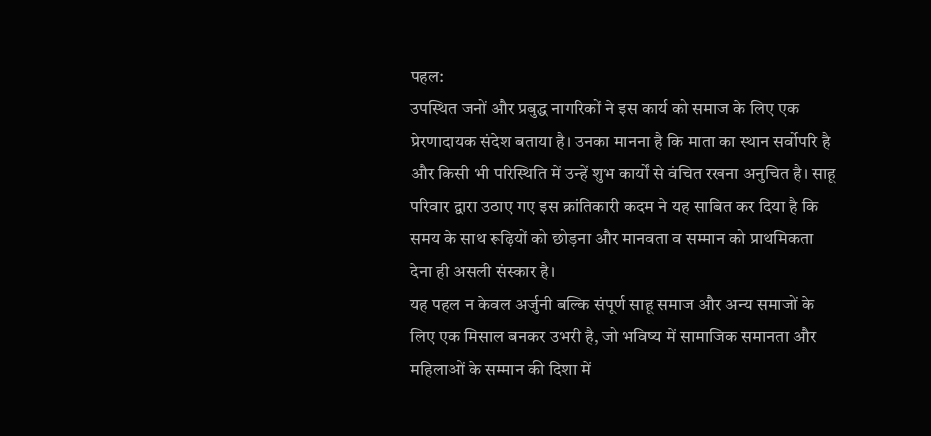पहल:
उपस्थित जनों और प्रबुद्ध नागरिकों ने इस कार्य को समाज के लिए एक प्रेरणादायक संदेश बताया है। उनका मानना है कि माता का स्थान सर्वोपरि है और किसी भी परिस्थिति में उन्हें शुभ कार्यों से वंचित रखना अनुचित है। साहू परिवार द्वारा उठाए गए इस क्रांतिकारी कदम ने यह साबित कर दिया है कि समय के साथ रूढ़ियों को छोड़ना और मानवता व सम्मान को प्राथमिकता देना ही असली संस्कार है।
यह पहल न केवल अर्जुनी बल्कि संपूर्ण साहू समाज और अन्य समाजों के लिए एक मिसाल बनकर उभरी है, जो भविष्य में सामाजिक समानता और महिलाओं के सम्मान की दिशा में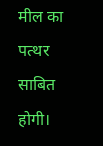मील का पत्थर साबित होगी।